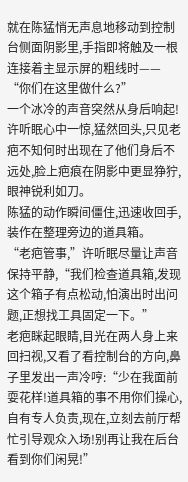就在陈猛悄无声息地移动到控制台侧面阴影里,手指即将触及一根连接着主显示屏的粗线时——
“你们在这里做什么?”
一个冰冷的声音突然从身后响起!
许听眠心中一惊,猛然回头,只见老疤不知何时出现在了他们身后不远处,脸上疤痕在阴影中更显狰狞,眼神锐利如刀。
陈猛的动作瞬间僵住,迅速收回手,装作在整理旁边的道具箱。
“老疤管事,”许听眠尽量让声音保持平静,“我们检查道具箱,发现这个箱子有点松动,怕演出时出问题,正想找工具固定一下。”
老疤眯起眼睛,目光在两人身上来回扫视,又看了看控制台的方向,鼻子里发出一声冷哼:“少在我面前耍花样!道具箱的事不用你们操心,自有专人负责,现在,立刻去前厅帮忙引导观众入场!别再让我在后台看到你们闲晃!”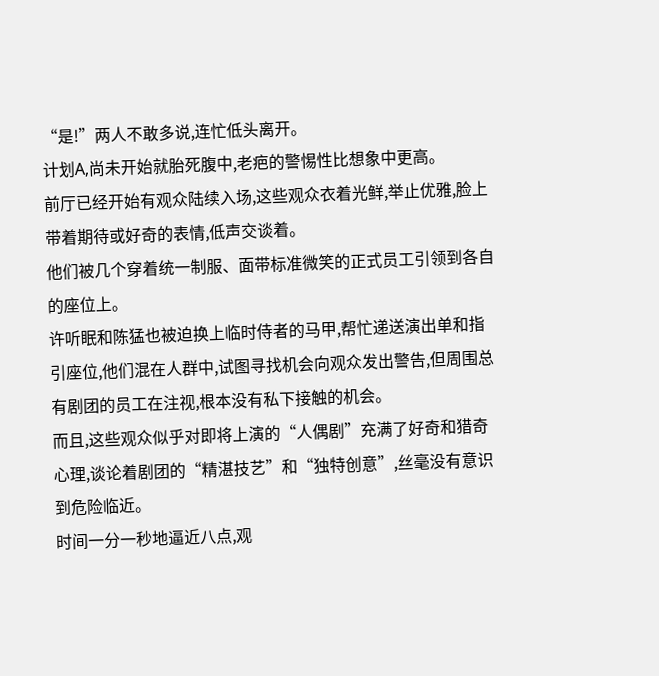“是!”两人不敢多说,连忙低头离开。
计划A,尚未开始就胎死腹中,老疤的警惕性比想象中更高。
前厅已经开始有观众陆续入场,这些观众衣着光鲜,举止优雅,脸上带着期待或好奇的表情,低声交谈着。
他们被几个穿着统一制服、面带标准微笑的正式员工引领到各自的座位上。
许听眠和陈猛也被迫换上临时侍者的马甲,帮忙递送演出单和指引座位,他们混在人群中,试图寻找机会向观众发出警告,但周围总有剧团的员工在注视,根本没有私下接触的机会。
而且,这些观众似乎对即将上演的“人偶剧”充满了好奇和猎奇心理,谈论着剧团的“精湛技艺”和“独特创意”,丝毫没有意识到危险临近。
时间一分一秒地逼近八点,观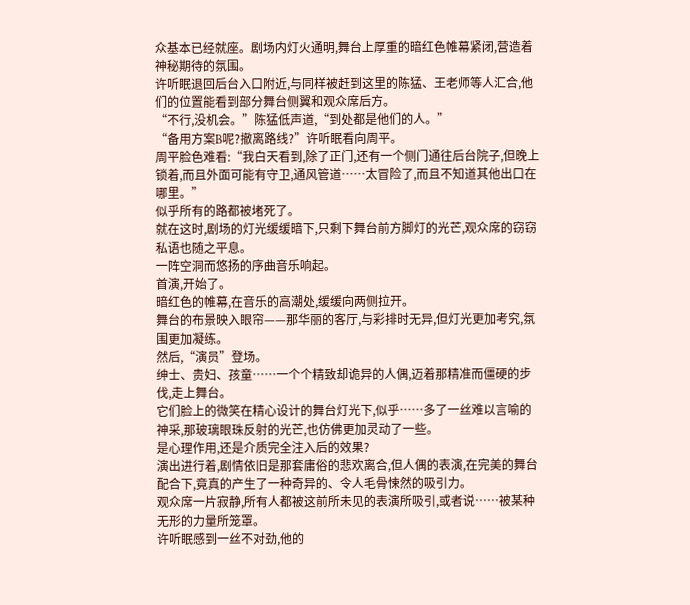众基本已经就座。剧场内灯火通明,舞台上厚重的暗红色帷幕紧闭,营造着神秘期待的氛围。
许听眠退回后台入口附近,与同样被赶到这里的陈猛、王老师等人汇合,他们的位置能看到部分舞台侧翼和观众席后方。
“不行,没机会。”陈猛低声道,“到处都是他们的人。”
“备用方案B呢?撤离路线?”许听眠看向周平。
周平脸色难看:“我白天看到,除了正门,还有一个侧门通往后台院子,但晚上锁着,而且外面可能有守卫,通风管道……太冒险了,而且不知道其他出口在哪里。”
似乎所有的路都被堵死了。
就在这时,剧场的灯光缓缓暗下,只剩下舞台前方脚灯的光芒,观众席的窃窃私语也随之平息。
一阵空洞而悠扬的序曲音乐响起。
首演,开始了。
暗红色的帷幕,在音乐的高潮处,缓缓向两侧拉开。
舞台的布景映入眼帘——那华丽的客厅,与彩排时无异,但灯光更加考究,氛围更加凝练。
然后,“演员”登场。
绅士、贵妇、孩童……一个个精致却诡异的人偶,迈着那精准而僵硬的步伐,走上舞台。
它们脸上的微笑在精心设计的舞台灯光下,似乎……多了一丝难以言喻的神采,那玻璃眼珠反射的光芒,也仿佛更加灵动了一些。
是心理作用,还是介质完全注入后的效果?
演出进行着,剧情依旧是那套庸俗的悲欢离合,但人偶的表演,在完美的舞台配合下,竟真的产生了一种奇异的、令人毛骨悚然的吸引力。
观众席一片寂静,所有人都被这前所未见的表演所吸引,或者说……被某种无形的力量所笼罩。
许听眠感到一丝不对劲,他的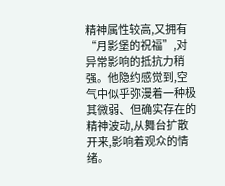精神属性较高,又拥有“月影堡的祝福”,对异常影响的抵抗力稍强。他隐约感觉到,空气中似乎弥漫着一种极其微弱、但确实存在的精神波动,从舞台扩散开来,影响着观众的情绪。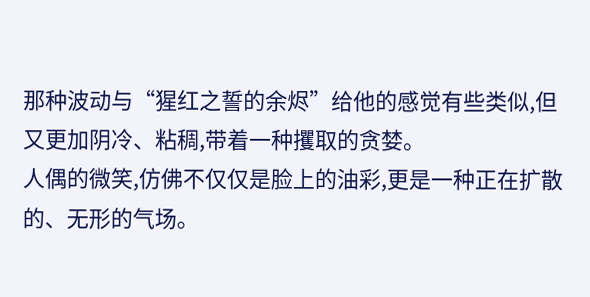那种波动与“猩红之誓的余烬”给他的感觉有些类似,但又更加阴冷、粘稠,带着一种攫取的贪婪。
人偶的微笑,仿佛不仅仅是脸上的油彩,更是一种正在扩散的、无形的气场。